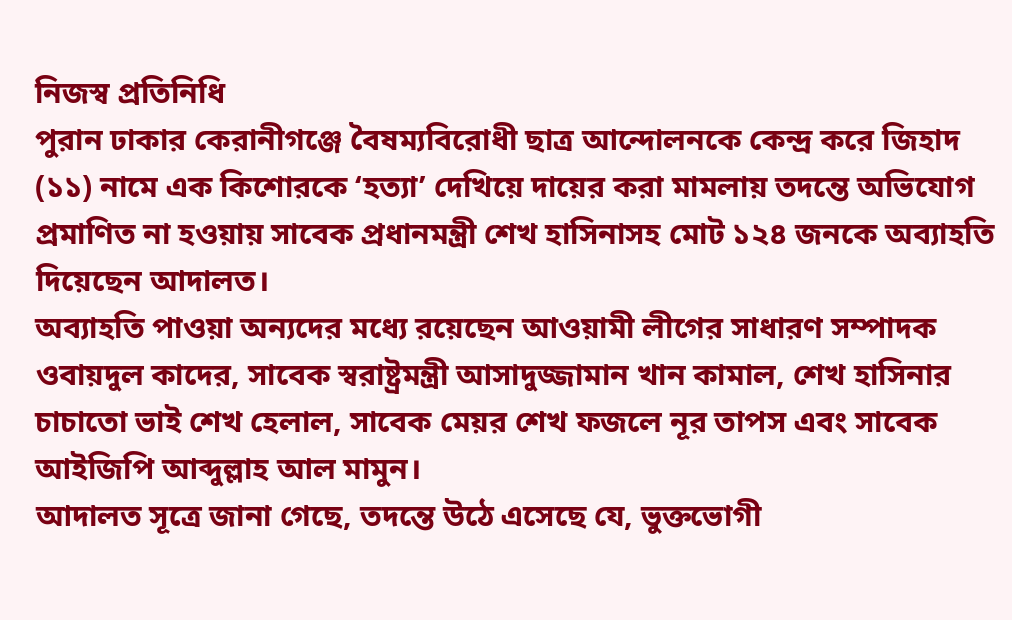নিজস্ব প্রতিনিধি
পুরান ঢাকার কেরানীগঞ্জে বৈষম্যবিরোধী ছাত্র আন্দোলনকে কেন্দ্র করে জিহাদ (১১) নামে এক কিশোরকে ‘হত্যা’ দেখিয়ে দায়ের করা মামলায় তদন্তে অভিযোগ প্রমাণিত না হওয়ায় সাবেক প্রধানমন্ত্রী শেখ হাসিনাসহ মোট ১২৪ জনকে অব্যাহতি দিয়েছেন আদালত।
অব্যাহতি পাওয়া অন্যদের মধ্যে রয়েছেন আওয়ামী লীগের সাধারণ সম্পাদক ওবায়দুল কাদের, সাবেক স্বরাষ্ট্রমন্ত্রী আসাদুজ্জামান খান কামাল, শেখ হাসিনার চাচাতো ভাই শেখ হেলাল, সাবেক মেয়র শেখ ফজলে নূর তাপস এবং সাবেক আইজিপি আব্দুল্লাহ আল মামুন।
আদালত সূত্রে জানা গেছে, তদন্তে উঠে এসেছে যে, ভুক্তভোগী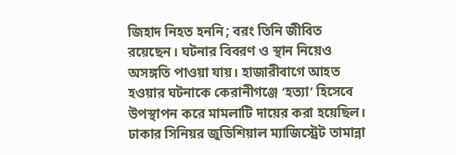জিহাদ নিহত হননি; বরং তিনি জীবিত রয়েছেন। ঘটনার বিবরণ ও স্থান নিয়েও অসঙ্গতি পাওয়া যায়। হাজারীবাগে আহত হওয়ার ঘটনাকে কেরানীগঞ্জে ‘হত্যা’ হিসেবে উপস্থাপন করে মামলাটি দায়ের করা হয়েছিল।
ঢাকার সিনিয়র জুডিশিয়াল ম্যাজিস্ট্রেট তামান্না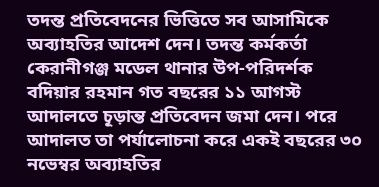তদন্ত প্রতিবেদনের ভিত্তিতে সব আসামিকে অব্যাহতির আদেশ দেন। তদন্ত কর্মকর্তা কেরানীগঞ্জ মডেল থানার উপ-পরিদর্শক বদিয়ার রহমান গত বছরের ১১ আগস্ট আদালতে চূড়ান্ত প্রতিবেদন জমা দেন। পরে আদালত তা পর্যালোচনা করে একই বছরের ৩০ নভেম্বর অব্যাহতির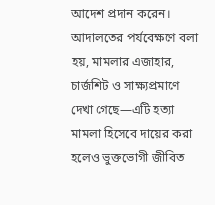আদেশ প্রদান করেন।
আদালতের পর্যবেক্ষণে বলা হয়, মামলার এজাহার, চার্জশিট ও সাক্ষ্যপ্রমাণে দেখা গেছে—এটি হত্যা মামলা হিসেবে দায়ের করা হলেও ভুক্তভোগী জীবিত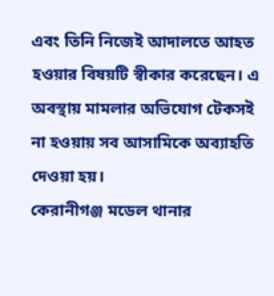এবং তিনি নিজেই আদালতে আহত হওয়ার বিষয়টি স্বীকার করেছেন। এ অবস্থায় মামলার অভিযোগ টেকসই না হওয়ায় সব আসামিকে অব্যাহতি দেওয়া হয়।
কেরানীগঞ্জ মডেল থানার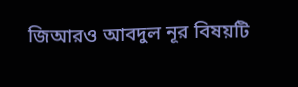জিআরও আবদুল নূর বিষয়টি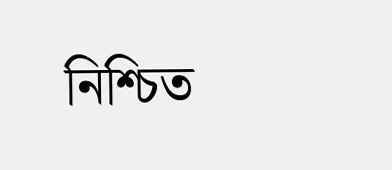নিশ্চিত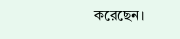করেছেন।